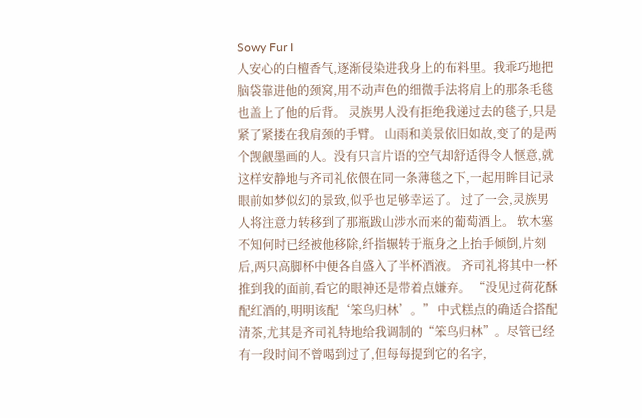Sowy Fur I
人安心的白檀香气,逐渐侵染进我身上的布料里。我乖巧地把脑袋靠进他的颈窝,用不动声色的细微手法将肩上的那条毛毯也盖上了他的后背。 灵族男人没有拒绝我递过去的毯子,只是紧了紧搂在我肩颈的手臂。 山雨和美景依旧如故,变了的是两个觊觎墨画的人。没有只言片语的空气却舒适得令人惬意,就这样安静地与齐司礼依偎在同一条薄毯之下,一起用眸目记录眼前如梦似幻的景致,似乎也足够幸运了。 过了一会,灵族男人将注意力转移到了那瓶跋山涉水而来的葡萄酒上。 软木塞不知何时已经被他移除,纤指辗转于瓶身之上抬手倾倒,片刻后,两只高脚杯中便各自盛入了半杯酒液。 齐司礼将其中一杯推到我的面前,看它的眼神还是带着点嫌弃。 “没见过荷花酥配红酒的,明明该配‘笨鸟归林’。” 中式糕点的确适合搭配清茶,尤其是齐司礼特地给我调制的“笨鸟归林”。尽管已经有一段时间不曾喝到过了,但每每提到它的名字,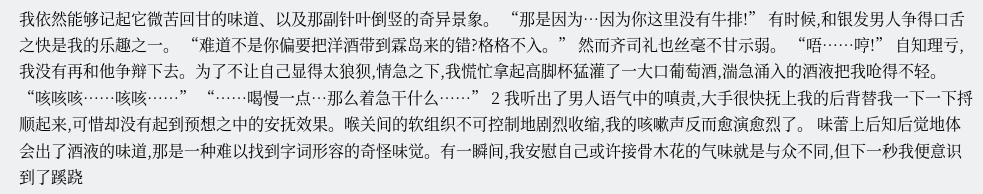我依然能够记起它微苦回甘的味道、以及那副针叶倒竖的奇异景象。 “那是因为…因为你这里没有牛排!” 有时候,和银发男人争得口舌之快是我的乐趣之一。 “难道不是你偏要把洋酒带到霖岛来的错?格格不入。” 然而齐司礼也丝毫不甘示弱。 “唔……哼!” 自知理亏,我没有再和他争辩下去。为了不让自己显得太狼狈,情急之下,我慌忙拿起高脚杯猛灌了一大口葡萄酒,湍急涌入的酒液把我呛得不轻。 “咳咳咳……咳咳……” “……喝慢一点…那么着急干什么……” 2 我听出了男人语气中的嗔责,大手很快抚上我的后背替我一下一下捋顺起来,可惜却没有起到预想之中的安抚效果。喉关间的软组织不可控制地剧烈收缩,我的咳嗽声反而愈演愈烈了。 味蕾上后知后觉地体会出了酒液的味道,那是一种难以找到字词形容的奇怪味觉。有一瞬间,我安慰自己或许接骨木花的气味就是与众不同,但下一秒我便意识到了蹊跷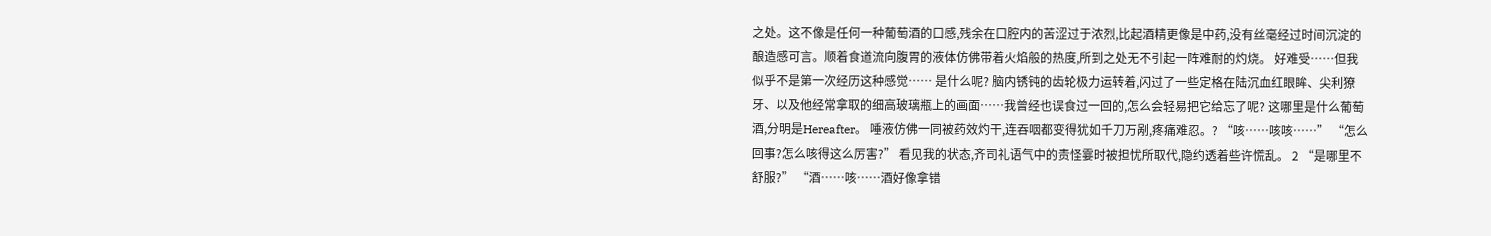之处。这不像是任何一种葡萄酒的口感,残余在口腔内的苦涩过于浓烈,比起酒精更像是中药,没有丝毫经过时间沉淀的酿造感可言。顺着食道流向腹胃的液体仿佛带着火焰般的热度,所到之处无不引起一阵难耐的灼烧。 好难受……但我似乎不是第一次经历这种感觉…… 是什么呢? 脑内锈钝的齿轮极力运转着,闪过了一些定格在陆沉血红眼眸、尖利獠牙、以及他经常拿取的细高玻璃瓶上的画面……我曾经也误食过一回的,怎么会轻易把它给忘了呢? 这哪里是什么葡萄酒,分明是Hereafter。 唾液仿佛一同被药效灼干,连吞咽都变得犹如千刀万剐,疼痛难忍。? “咳……咳咳……” “怎么回事?怎么咳得这么厉害?” 看见我的状态,齐司礼语气中的责怪霎时被担忧所取代,隐约透着些许慌乱。 2 “是哪里不舒服?” “酒……咳……酒好像拿错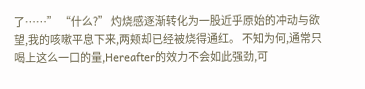了……” “什么?” 灼烧感逐渐转化为一股近乎原始的冲动与欲望,我的咳嗽平息下来,两颊却已经被烧得通红。 不知为何,通常只喝上这么一口的量,Hereafter的效力不会如此强劲,可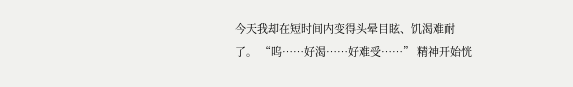今天我却在短时间内变得头晕目眩、饥渴难耐了。 “呜……好渴……好难受……” 精神开始恍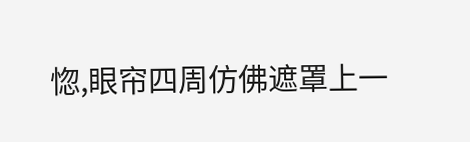惚,眼帘四周仿佛遮罩上一